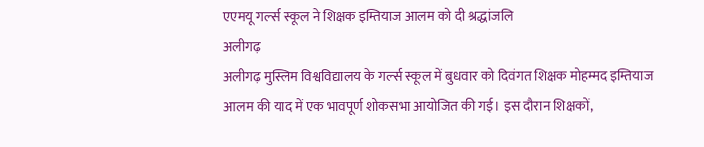एएमयू गर्ल्स स्कूल ने शिक्षक इम्तियाज आलम को दी श्रद्धांजलि
अलीगढ़
अलीगढ़ मुस्लिम विश्वविद्यालय के गर्ल्स स्कूल में बुधवार को दिवंगत शिक्षक मोहम्मद इम्तियाज आलम की याद में एक भावपूर्ण शोकसभा आयोजित की गई। इस दौरान शिक्षकों,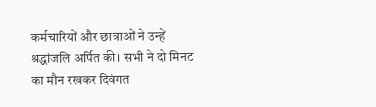कर्मचारियों और छात्राओं ने उन्हें श्रद्धांजलि अर्पित की। सभी ने दो मिनट का मौन रखकर दिवंगत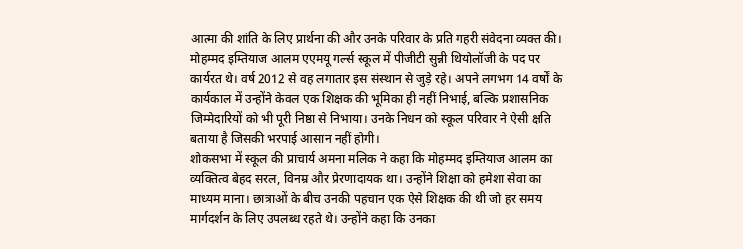आत्मा की शांति के लिए प्रार्थना की और उनके परिवार के प्रति गहरी संवेदना व्यक्त की।
मोहम्मद इम्तियाज आलम एएमयू गर्ल्स स्कूल में पीजीटी सुन्नी थियोलॉजी के पद पर कार्यरत थे। वर्ष 2012 से वह लगातार इस संस्थान से जुड़े रहे। अपने लगभग 14 वर्षों के कार्यकाल में उन्होंने केवल एक शिक्षक की भूमिका ही नहीं निभाई, बल्कि प्रशासनिक जिम्मेदारियों को भी पूरी निष्ठा से निभाया। उनके निधन को स्कूल परिवार ने ऐसी क्षति बताया है जिसकी भरपाई आसान नहीं होगी।
शोकसभा में स्कूल की प्राचार्य अमना मलिक ने कहा कि मोहम्मद इम्तियाज आलम का व्यक्तित्व बेहद सरल, विनम्र और प्रेरणादायक था। उन्होंने शिक्षा को हमेशा सेवा का माध्यम माना। छात्राओं के बीच उनकी पहचान एक ऐसे शिक्षक की थी जो हर समय मार्गदर्शन के लिए उपलब्ध रहते थे। उन्होंने कहा कि उनका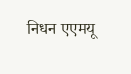निधन एएमयू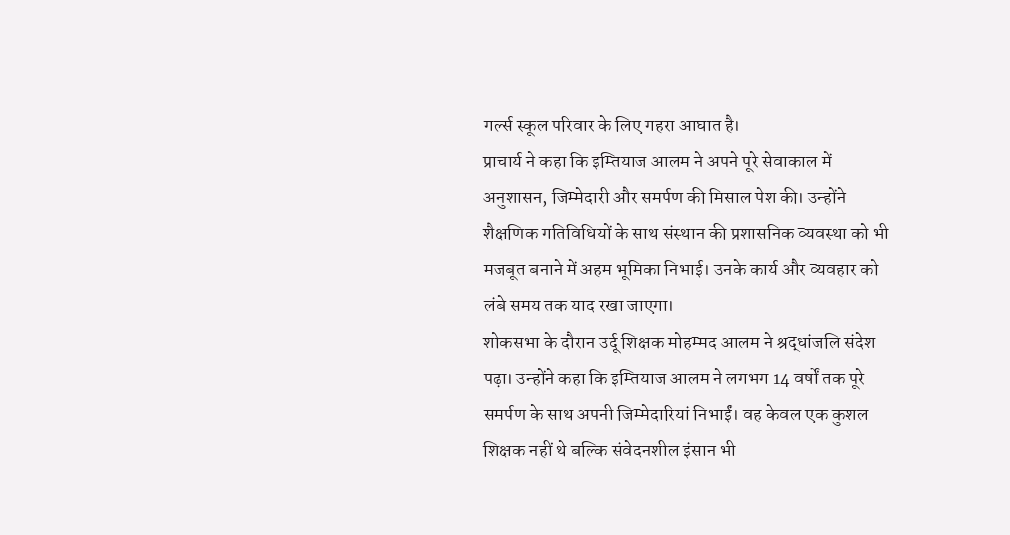गर्ल्स स्कूल परिवार के लिए गहरा आघात है।
प्राचार्य ने कहा कि इम्तियाज आलम ने अपने पूरे सेवाकाल में अनुशासन, जिम्मेदारी और समर्पण की मिसाल पेश की। उन्होंने शैक्षणिक गतिविधियों के साथ संस्थान की प्रशासनिक व्यवस्था को भी मजबूत बनाने में अहम भूमिका निभाई। उनके कार्य और व्यवहार को लंबे समय तक याद रखा जाएगा।
शोकसभा के दौरान उर्दू शिक्षक मोहम्मद आलम ने श्रद्धांजलि संदेश पढ़ा। उन्होंने कहा कि इम्तियाज आलम ने लगभग 14 वर्षों तक पूरे समर्पण के साथ अपनी जिम्मेदारियां निभाईं। वह केवल एक कुशल शिक्षक नहीं थे बल्कि संवेदनशील इंसान भी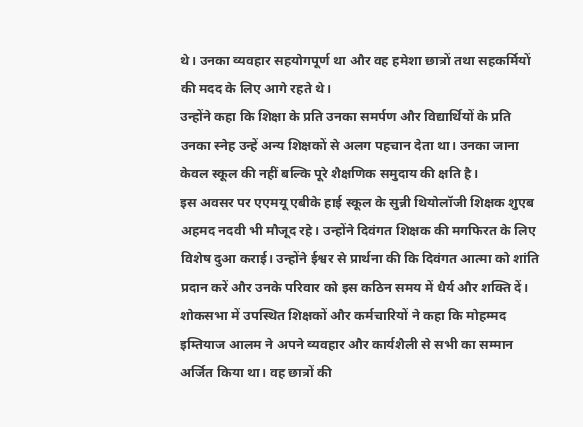थे। उनका व्यवहार सहयोगपूर्ण था और वह हमेशा छात्रों तथा सहकर्मियों की मदद के लिए आगे रहते थे।
उन्होंने कहा कि शिक्षा के प्रति उनका समर्पण और विद्यार्थियों के प्रति उनका स्नेह उन्हें अन्य शिक्षकों से अलग पहचान देता था। उनका जाना केवल स्कूल की नहीं बल्कि पूरे शैक्षणिक समुदाय की क्षति है।
इस अवसर पर एएमयू एबीके हाई स्कूल के सुन्नी थियोलॉजी शिक्षक शुएब अहमद नदवी भी मौजूद रहे। उन्होंने दिवंगत शिक्षक की मगफिरत के लिए विशेष दुआ कराई। उन्होंने ईश्वर से प्रार्थना की कि दिवंगत आत्मा को शांति प्रदान करें और उनके परिवार को इस कठिन समय में धैर्य और शक्ति दें।
शोकसभा में उपस्थित शिक्षकों और कर्मचारियों ने कहा कि मोहम्मद इम्तियाज आलम ने अपने व्यवहार और कार्यशैली से सभी का सम्मान अर्जित किया था। वह छात्रों की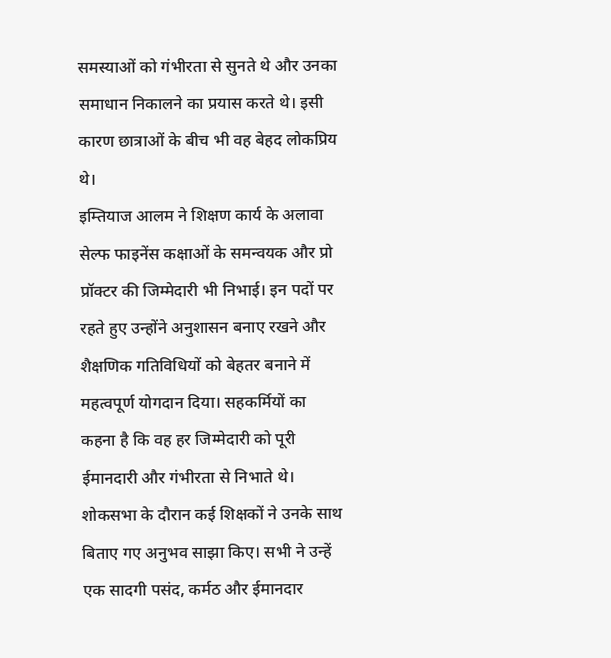समस्याओं को गंभीरता से सुनते थे और उनका समाधान निकालने का प्रयास करते थे। इसी कारण छात्राओं के बीच भी वह बेहद लोकप्रिय थे।
इम्तियाज आलम ने शिक्षण कार्य के अलावा सेल्फ फाइनेंस कक्षाओं के समन्वयक और प्रो प्रॉक्टर की जिम्मेदारी भी निभाई। इन पदों पर रहते हुए उन्होंने अनुशासन बनाए रखने और शैक्षणिक गतिविधियों को बेहतर बनाने में महत्वपूर्ण योगदान दिया। सहकर्मियों का कहना है कि वह हर जिम्मेदारी को पूरी ईमानदारी और गंभीरता से निभाते थे।
शोकसभा के दौरान कई शिक्षकों ने उनके साथ बिताए गए अनुभव साझा किए। सभी ने उन्हें एक सादगी पसंद, कर्मठ और ईमानदार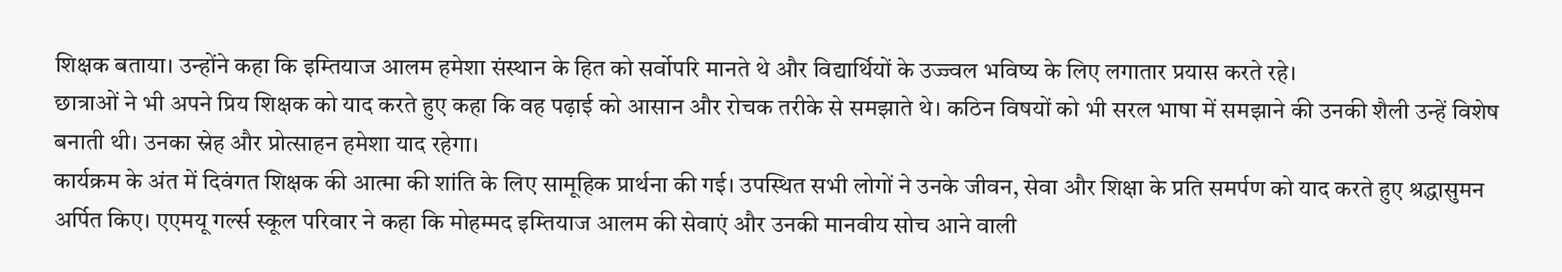शिक्षक बताया। उन्होंने कहा कि इम्तियाज आलम हमेशा संस्थान के हित को सर्वोपरि मानते थे और विद्यार्थियों के उज्ज्वल भविष्य के लिए लगातार प्रयास करते रहे।
छात्राओं ने भी अपने प्रिय शिक्षक को याद करते हुए कहा कि वह पढ़ाई को आसान और रोचक तरीके से समझाते थे। कठिन विषयों को भी सरल भाषा में समझाने की उनकी शैली उन्हें विशेष बनाती थी। उनका स्नेह और प्रोत्साहन हमेशा याद रहेगा।
कार्यक्रम के अंत में दिवंगत शिक्षक की आत्मा की शांति के लिए सामूहिक प्रार्थना की गई। उपस्थित सभी लोगों ने उनके जीवन, सेवा और शिक्षा के प्रति समर्पण को याद करते हुए श्रद्धासुमन अर्पित किए। एएमयू गर्ल्स स्कूल परिवार ने कहा कि मोहम्मद इम्तियाज आलम की सेवाएं और उनकी मानवीय सोच आने वाली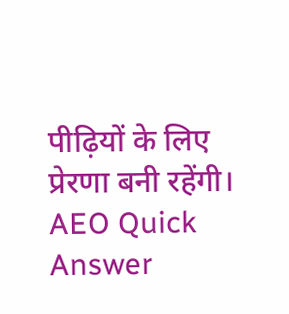पीढ़ियों के लिए प्रेरणा बनी रहेंगी।
AEO Quick Answer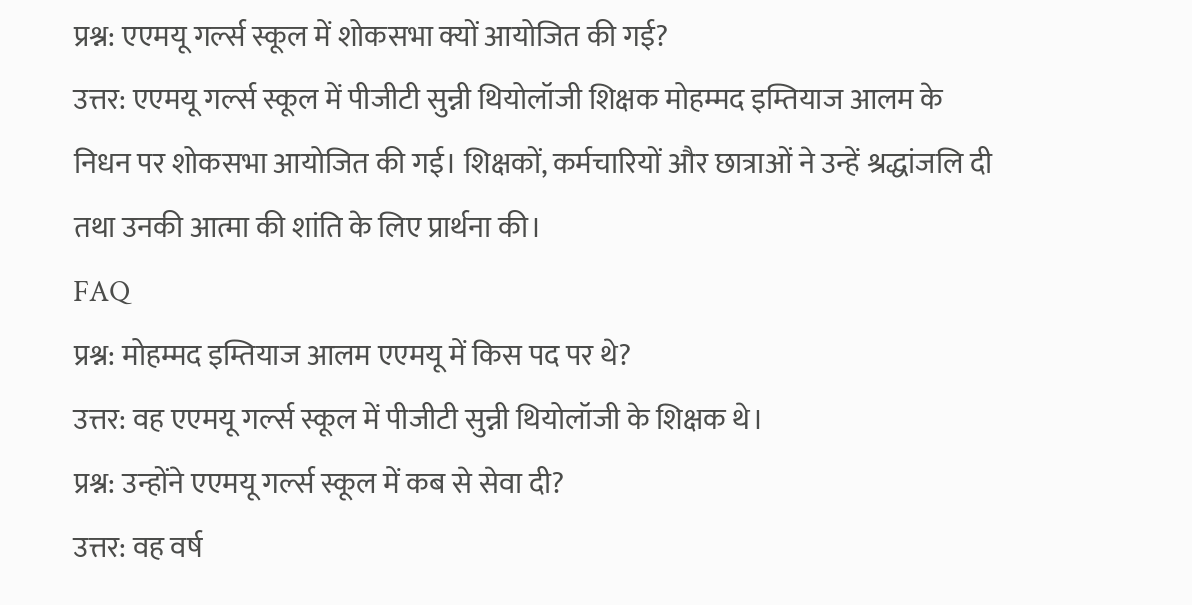प्रश्न: एएमयू गर्ल्स स्कूल में शोकसभा क्यों आयोजित की गई?
उत्तर: एएमयू गर्ल्स स्कूल में पीजीटी सुन्नी थियोलॉजी शिक्षक मोहम्मद इम्तियाज आलम के निधन पर शोकसभा आयोजित की गई। शिक्षकों, कर्मचारियों और छात्राओं ने उन्हें श्रद्धांजलि दी तथा उनकी आत्मा की शांति के लिए प्रार्थना की।
FAQ
प्रश्न: मोहम्मद इम्तियाज आलम एएमयू में किस पद पर थे?
उत्तर: वह एएमयू गर्ल्स स्कूल में पीजीटी सुन्नी थियोलॉजी के शिक्षक थे।
प्रश्न: उन्होंने एएमयू गर्ल्स स्कूल में कब से सेवा दी?
उत्तर: वह वर्ष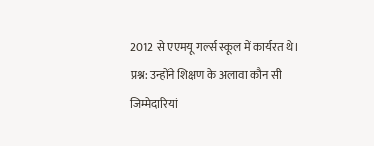2012 से एएमयू गर्ल्स स्कूल में कार्यरत थे।
प्रश्न: उन्होंने शिक्षण के अलावा कौन सी जिम्मेदारियां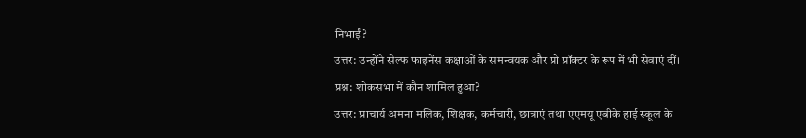निभाईं?
उत्तर: उन्होंने सेल्फ फाइनेंस कक्षाओं के समन्वयक और प्रो प्रॉक्टर के रूप में भी सेवाएं दीं।
प्रश्न: शोकसभा में कौन शामिल हुआ?
उत्तर: प्राचार्य अमना मलिक, शिक्षक, कर्मचारी, छात्राएं तथा एएमयू एबीके हाई स्कूल के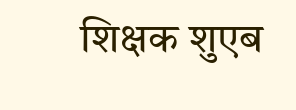शिक्षक शुएब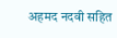अहमद नदवी सहित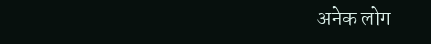अनेक लोग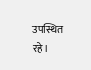उपस्थित रहे।